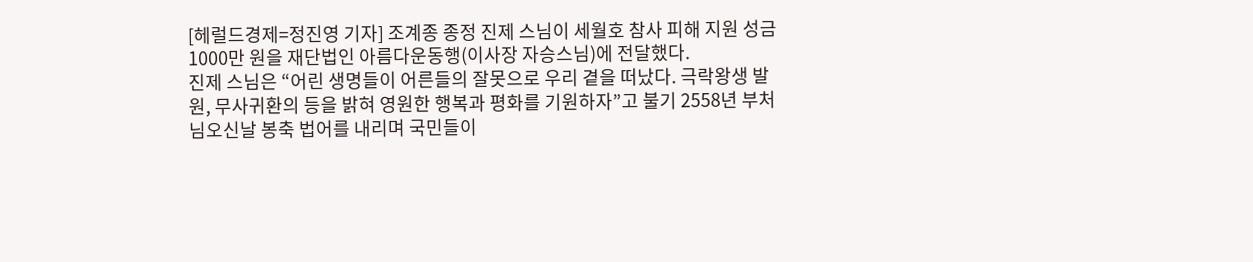[헤럴드경제=정진영 기자] 조계종 종정 진제 스님이 세월호 참사 피해 지원 성금 1000만 원을 재단법인 아름다운동행(이사장 자승스님)에 전달했다.
진제 스님은 “어린 생명들이 어른들의 잘못으로 우리 곁을 떠났다. 극락왕생 발원, 무사귀환의 등을 밝혀 영원한 행복과 평화를 기원하자”고 불기 2558년 부처님오신날 봉축 법어를 내리며 국민들이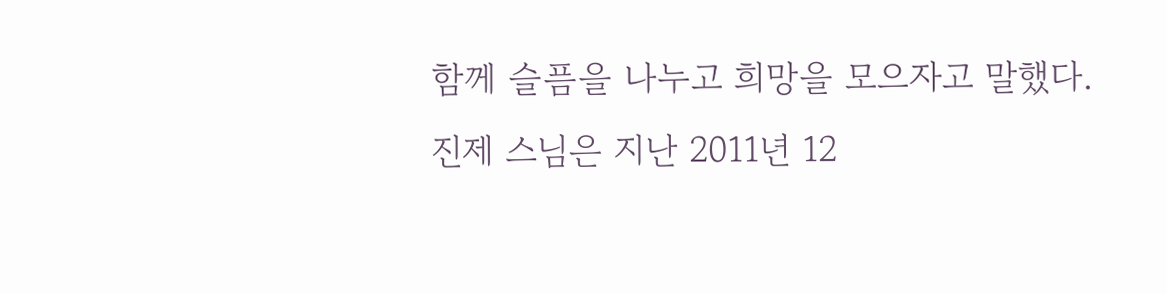함께 슬픔을 나누고 희망을 모으자고 말했다.
진제 스님은 지난 2011년 12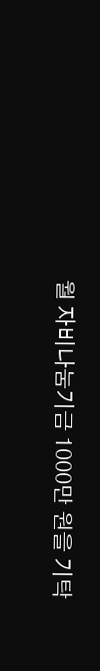월 자비나눔기금 1000만 원을 기탁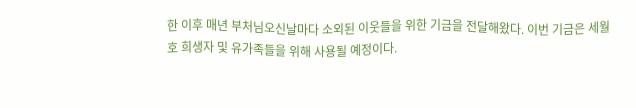한 이후 매년 부처님오신날마다 소외된 이웃들을 위한 기금을 전달해왔다. 이번 기금은 세월호 희생자 및 유가족들을 위해 사용될 예정이다.